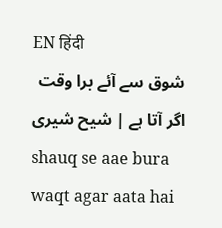EN हिंदी
شوق سے آئے برا وقت اگر آتا ہے | شیح شیری
shauq se aae bura waqt agar aata hai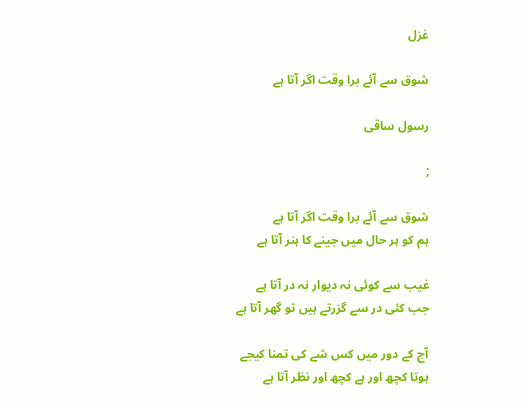غزل

شوق سے آئے برا وقت اگر آتا ہے

رسول ساقی

;

شوق سے آئے برا وقت اگر آتا ہے
ہم کو ہر حال میں جینے کا ہنر آتا ہے

غیب سے کوئی نہ دیوار نہ در آتا ہے
جب کئی در سے گزرتے ہیں تو گھر آتا ہے

آج کے دور میں کس شے کی تمنا کیجے
ہوتا کچھ اور ہے کچھ اور نظر آتا ہے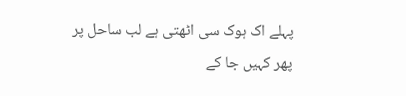پہلے اک ہوک سی اٹھتی ہے لب ساحل پر
پھر کہیں جا کے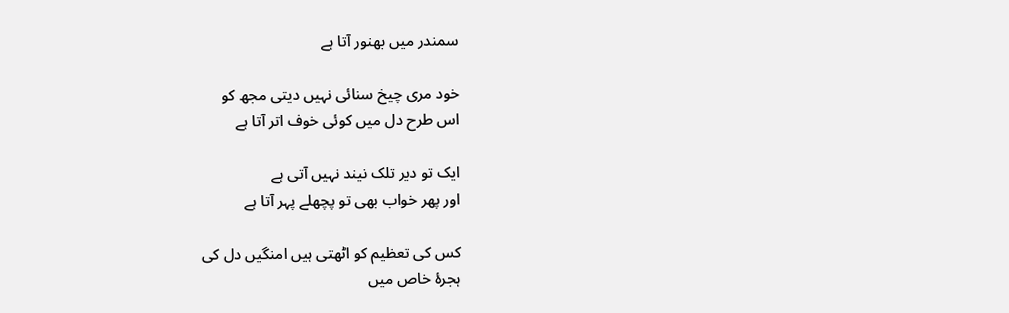سمندر میں بھنور آتا ہے

خود مری چیخ سنائی نہیں دیتی مجھ کو
اس طرح دل میں کوئی خوف اتر آتا ہے

ایک تو دیر تلک نیند نہیں آتی ہے
اور پھر خواب بھی تو پچھلے پہر آتا ہے

کس کی تعظیم کو اٹھتی ہیں امنگیں دل کی
ہجرۂ خاص میں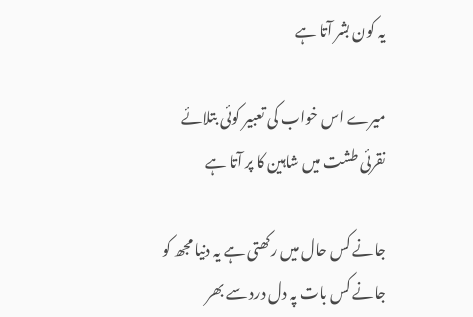یہ کون بشر آتا ہے

میرے اس خواب کی تعبیر کوئی بتلائے
نقرئی طشت میں شاہین کا پر آتا ہے

جانے کس حال میں رکھتی ہے یہ دنیا مجھ کو
جانے کس بات پہ دل درد سے بھر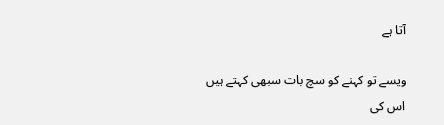آتا ہے

ویسے تو کہنے کو سچ بات سبھی کہتے ہیں
اس کی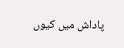پاداش میں کیوں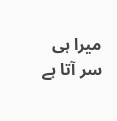میرا ہی سر آتا ہے